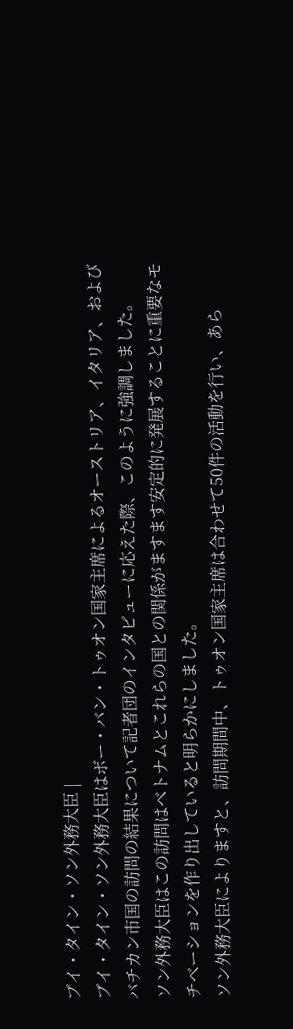ブイ・タイン・ソン外務大臣 |
ブイ・タイン・ソン外務大臣はボー・バン・トゥオン国家主席によるオーストリア、イタリア、およびバチカン市国の訪問の結果について記者団のインタビューに応えた際、このように強調しました。
ソン外務大臣はこの訪問はベトナムとこれらの国との関係がますます安定的に発展することに重要なモチベーションを作り出していると明らかにしました。
ソン外務大臣によりますと、訪問期間中、トゥオン国家主席は合わせて50件の活動を行い、あら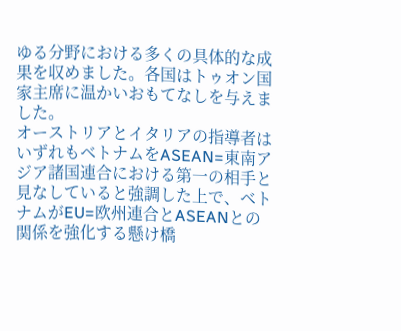ゆる分野における多くの具体的な成果を収めました。各国はトゥオン国家主席に温かいおもてなしを与えました。
オーストリアとイタリアの指導者はいずれもベトナムをASEAN=東南アジア諸国連合における第一の相手と見なしていると強調した上で、ベトナムがEU=欧州連合とASEANとの関係を強化する懸け橋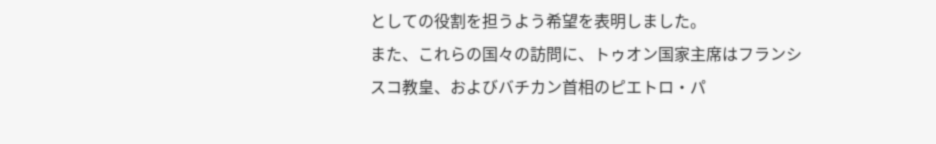としての役割を担うよう希望を表明しました。
また、これらの国々の訪問に、トゥオン国家主席はフランシスコ教皇、およびバチカン首相のピエトロ・パ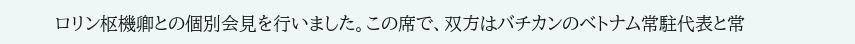ロリン枢機卿との個別会見を行いました。この席で、双方はバチカンのベトナム常駐代表と常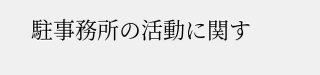駐事務所の活動に関す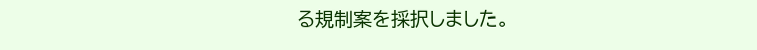る規制案を採択しました。